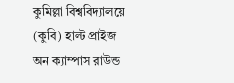কুমিল্লা বিশ্ববিদ্যালয়ে (কুবি) হাল্ট প্রাইজ অন ক্যাম্পাস রাউন্ড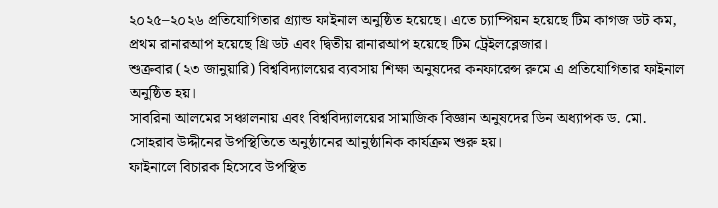২০২৫–২০২৬ প্রতিযোগিতার গ্র্যান্ড ফাইনাল অনুষ্ঠিত হয়েছে। এতে চ্যাম্পিয়ন হয়েছে টিম কাগজ ডট কম, প্রথম রানারআপ হয়েছে থ্রি ডট এবং দ্বিতীয় রানারআপ হয়েছে টিম ট্রেইলব্লেজার।
শুক্রবার (২৩ জানুয়ারি) বিশ্ববিদ্যালয়ের ব্যবসায় শিক্ষা অনুষদের কনফারেন্স রুমে এ প্রতিযোগিতার ফাইনাল অনুষ্ঠিত হয়।
সাবরিনা আলমের সঞ্চালনায় এবং বিশ্ববিদ্যালয়ের সামাজিক বিজ্ঞান অনুষদের ডিন অধ্যাপক ড. মো. সোহরাব উদ্দীনের উপস্থিতিতে অনুষ্ঠানের আনুষ্ঠানিক কার্যক্রম শুরু হয়।
ফাইনালে বিচারক হিসেবে উপস্থিত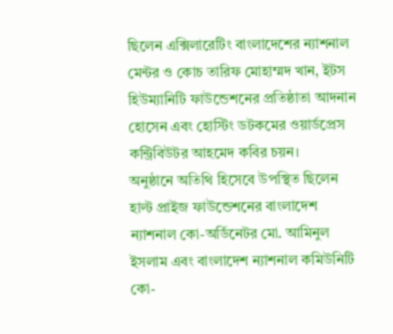ছিলেন এক্সিলারেটিং বাংলাদেশের ন্যাশনাল মেন্টর ও কোচ তারিফ মোহাম্মদ খান, ইটস হিউম্যানিটি ফাউন্ডেশনের প্রতিষ্ঠাতা আদনান হোসেন এবং হোস্টিং ডটকমের ওয়ার্ডপ্রেস কন্ট্রিবিউটর আহমেদ কবির চয়ন।
অনুষ্ঠানে অতিথি হিসেবে উপস্থিত ছিলেন হাল্ট প্রাইজ ফাউন্ডেশনের বাংলাদেশ ন্যাশনাল কো-অর্ডিনেটর মো. আমিনুল ইসলাম এবং বাংলাদেশ ন্যাশনাল কমিউনিটি কো-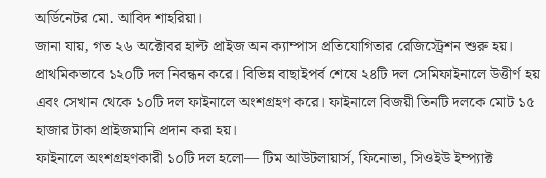অর্ডিনেটর মো. আবিদ শাহরিয়া।
জানা যায়, গত ২৬ অক্টোবর হাল্ট প্রাইজ অন ক্যাম্পাস প্রতিযোগিতার রেজিস্ট্রেশন শুরু হয়। প্রাথমিকভাবে ১২০টি দল নিবন্ধন করে। বিভিন্ন বাছাইপর্ব শেষে ২৪টি দল সেমিফাইনালে উত্তীর্ণ হয় এবং সেখান থেকে ১০টি দল ফাইনালে অংশগ্রহণ করে। ফাইনালে বিজয়ী তিনটি দলকে মোট ১৫ হাজার টাকা প্রাইজমানি প্রদান করা হয়।
ফাইনালে অংশগ্রহণকারী ১০টি দল হলো— টিম আউটলায়ার্স, ফিনোভা, সিওইউ ইম্প্যাক্ট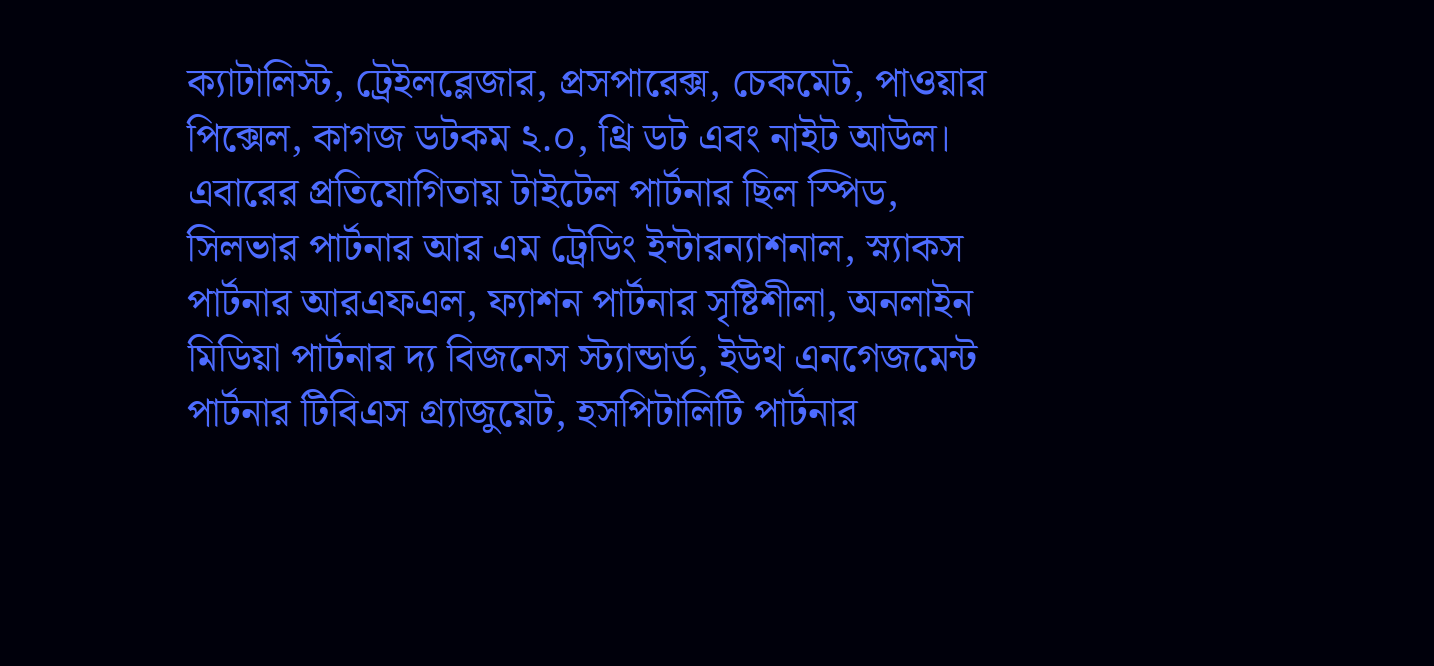ক্যাটালিস্ট, ট্রেইলব্লেজার, প্রসপারেক্স, চেকমেট, পাওয়ার পিক্সেল, কাগজ ডটকম ২.০, থ্রি ডট এবং নাইট আউল।
এবারের প্রতিযোগিতায় টাইটেল পার্টনার ছিল স্পিড, সিলভার পার্টনার আর এম ট্রেডিং ইন্টারন্যাশনাল, স্ন্যাকস পার্টনার আরএফএল, ফ্যাশন পার্টনার সৃষ্টিশীলা, অনলাইন মিডিয়া পার্টনার দ্য বিজনেস স্ট্যান্ডার্ড, ইউথ এনগেজমেন্ট পার্টনার টিবিএস গ্র্যাজুয়েট, হসপিটালিটি পার্টনার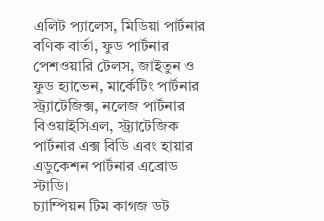এলিট প্যালেস, মিডিয়া পার্টনার বণিক বার্তা, ফুড পার্টনার পেশওয়ারি টেলস, জাইতুন ও ফুড হ্যাভেন, মার্কেটিং পার্টনার স্ট্র্যাটেজিক্স, নলেজ পার্টনার বিওয়াইসিএল, স্ট্র্যাটেজিক পার্টনার এক্স বিডি এবং হায়ার এডুকেশন পার্টনার এব্রোড স্টাডি।
চ্যাম্পিয়ন টিম কাগজ ডট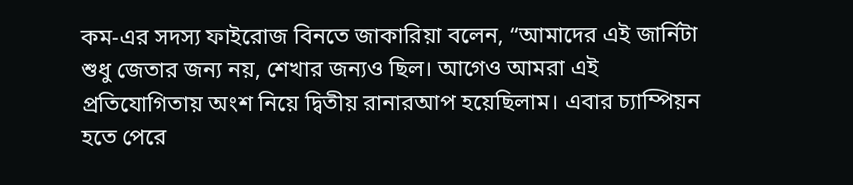কম-এর সদস্য ফাইরোজ বিনতে জাকারিয়া বলেন, “আমাদের এই জার্নিটা শুধু জেতার জন্য নয়, শেখার জন্যও ছিল। আগেও আমরা এই প্রতিযোগিতায় অংশ নিয়ে দ্বিতীয় রানারআপ হয়েছিলাম। এবার চ্যাম্পিয়ন হতে পেরে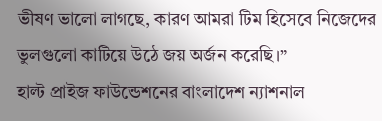ভীষণ ভালো লাগছে, কারণ আমরা টিম হিসেবে নিজেদের ভুলগুলো কাটিয়ে উঠে জয় অর্জন করেছি।”
হাল্ট প্রাইজ ফাউন্ডেশনের বাংলাদেশ ন্যাশনাল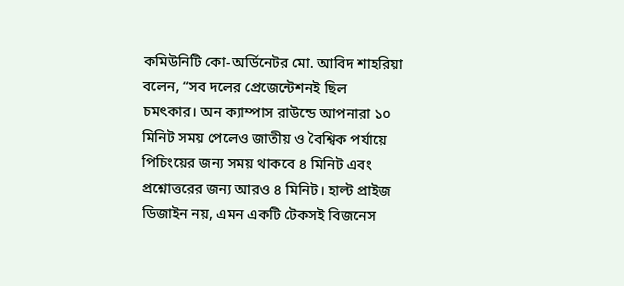কমিউনিটি কো-অর্ডিনেটর মো. আবিদ শাহরিয়া বলেন, “সব দলের প্রেজেন্টেশনই ছিল চমৎকার। অন ক্যাম্পাস রাউন্ডে আপনারা ১০ মিনিট সময় পেলেও জাতীয় ও বৈশ্বিক পর্যায়ে পিচিংয়ের জন্য সময় থাকবে ৪ মিনিট এবং প্রশ্নোত্তরের জন্য আরও ৪ মিনিট। হাল্ট প্রাইজ ডিজাইন নয়, এমন একটি টেকসই বিজনেস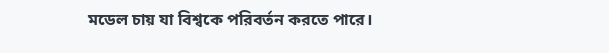মডেল চায় যা বিশ্বকে পরিবর্তন করতে পারে।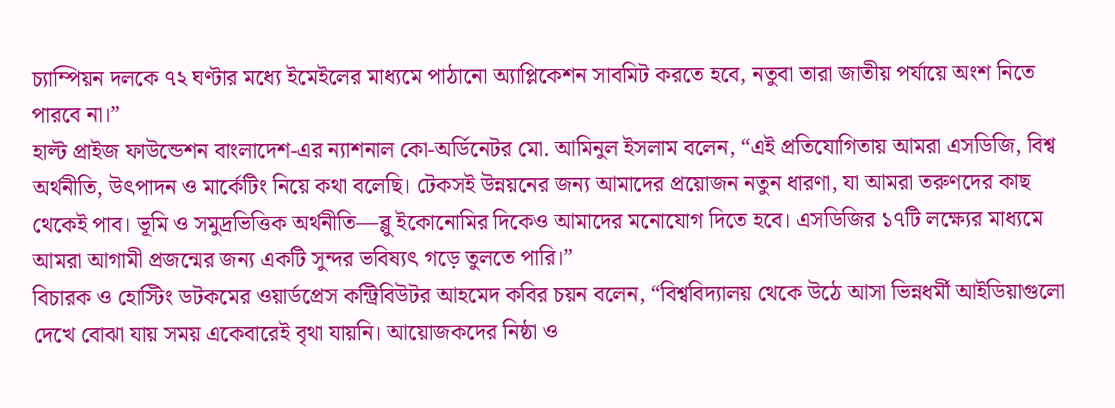চ্যাম্পিয়ন দলকে ৭২ ঘণ্টার মধ্যে ইমেইলের মাধ্যমে পাঠানো অ্যাপ্লিকেশন সাবমিট করতে হবে, নতুবা তারা জাতীয় পর্যায়ে অংশ নিতে পারবে না।”
হাল্ট প্রাইজ ফাউন্ডেশন বাংলাদেশ-এর ন্যাশনাল কো-অর্ডিনেটর মো. আমিনুল ইসলাম বলেন, “এই প্রতিযোগিতায় আমরা এসডিজি, বিশ্ব অর্থনীতি, উৎপাদন ও মার্কেটিং নিয়ে কথা বলেছি। টেকসই উন্নয়নের জন্য আমাদের প্রয়োজন নতুন ধারণা, যা আমরা তরুণদের কাছ থেকেই পাব। ভূমি ও সমুদ্রভিত্তিক অর্থনীতি—ব্লু ইকোনোমির দিকেও আমাদের মনোযোগ দিতে হবে। এসডিজির ১৭টি লক্ষ্যের মাধ্যমে আমরা আগামী প্রজন্মের জন্য একটি সুন্দর ভবিষ্যৎ গড়ে তুলতে পারি।”
বিচারক ও হোস্টিং ডটকমের ওয়ার্ডপ্রেস কন্ট্রিবিউটর আহমেদ কবির চয়ন বলেন, “বিশ্ববিদ্যালয় থেকে উঠে আসা ভিন্নধর্মী আইডিয়াগুলো দেখে বোঝা যায় সময় একেবারেই বৃথা যায়নি। আয়োজকদের নিষ্ঠা ও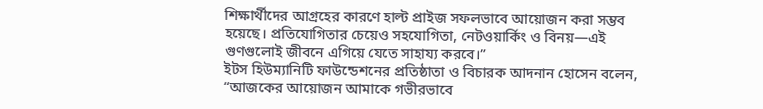শিক্ষার্থীদের আগ্রহের কারণে হাল্ট প্রাইজ সফলভাবে আয়োজন করা সম্ভব হয়েছে। প্রতিযোগিতার চেয়েও সহযোগিতা, নেটওয়ার্কিং ও বিনয়—এই গুণগুলোই জীবনে এগিয়ে যেতে সাহায্য করবে।”
ইটস হিউম্যানিটি ফাউন্ডেশনের প্রতিষ্ঠাতা ও বিচারক আদনান হোসেন বলেন, “আজকের আয়োজন আমাকে গভীরভাবে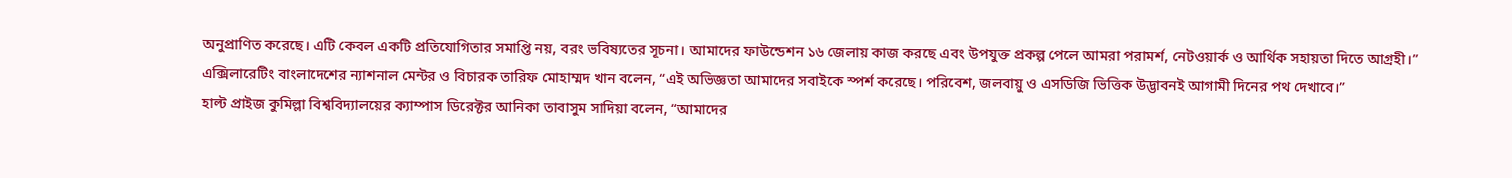অনুপ্রাণিত করেছে। এটি কেবল একটি প্রতিযোগিতার সমাপ্তি নয়, বরং ভবিষ্যতের সূচনা। আমাদের ফাউন্ডেশন ১৬ জেলায় কাজ করছে এবং উপযুক্ত প্রকল্প পেলে আমরা পরামর্শ, নেটওয়ার্ক ও আর্থিক সহায়তা দিতে আগ্রহী।”
এক্সিলারেটিং বাংলাদেশের ন্যাশনাল মেন্টর ও বিচারক তারিফ মোহাম্মদ খান বলেন, “এই অভিজ্ঞতা আমাদের সবাইকে স্পর্শ করেছে। পরিবেশ, জলবায়ু ও এসডিজি ভিত্তিক উদ্ভাবনই আগামী দিনের পথ দেখাবে।”
হাল্ট প্রাইজ কুমিল্লা বিশ্ববিদ্যালয়ের ক্যাম্পাস ডিরেক্টর আনিকা তাবাসুম সাদিয়া বলেন, “আমাদের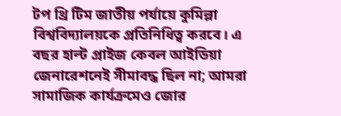টপ থ্রি টিম জাতীয় পর্যায়ে কুমিল্লা বিশ্ববিদ্যালয়কে প্রতিনিধিত্ব করবে। এ বছর হাল্ট প্রাইজ কেবল আইডিয়া জেনারেশনেই সীমাবদ্ধ ছিল না; আমরা সামাজিক কার্যক্রমেও জোর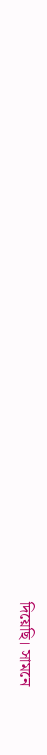দিয়েছি। সামনে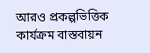আরও প্রকল্পভিত্তিক কার্যক্রম বাস্তবায়ন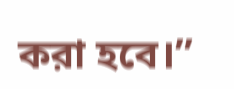করা হবে।”